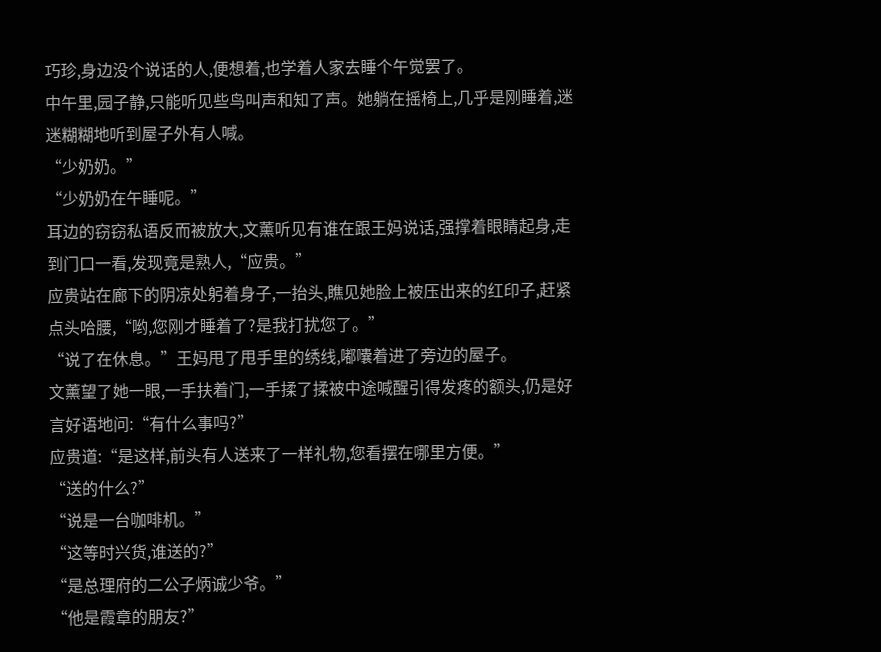巧珍,身边没个说话的人,便想着,也学着人家去睡个午觉罢了。
中午里,园子静,只能听见些鸟叫声和知了声。她躺在摇椅上,几乎是刚睡着,迷迷糊糊地听到屋子外有人喊。
“少奶奶。”
“少奶奶在午睡呢。”
耳边的窃窃私语反而被放大,文薰听见有谁在跟王妈说话,强撑着眼睛起身,走到门口一看,发现竟是熟人,“应贵。”
应贵站在廊下的阴凉处躬着身子,一抬头,瞧见她脸上被压出来的红印子,赶紧点头哈腰,“哟,您刚才睡着了?是我打扰您了。”
“说了在休息。”王妈甩了甩手里的绣线,嘟囔着进了旁边的屋子。
文薰望了她一眼,一手扶着门,一手揉了揉被中途喊醒引得发疼的额头,仍是好言好语地问:“有什么事吗?”
应贵道:“是这样,前头有人送来了一样礼物,您看摆在哪里方便。”
“送的什么?”
“说是一台咖啡机。”
“这等时兴货,谁送的?”
“是总理府的二公子炳诚少爷。”
“他是霞章的朋友?”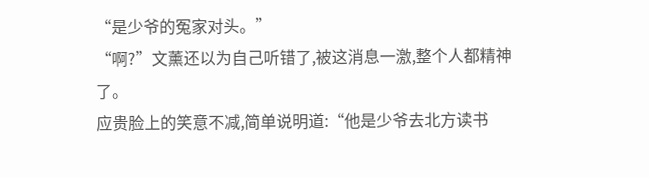“是少爷的冤家对头。”
“啊?”文薰还以为自己听错了,被这消息一激,整个人都精神了。
应贵脸上的笑意不减,简单说明道:“他是少爷去北方读书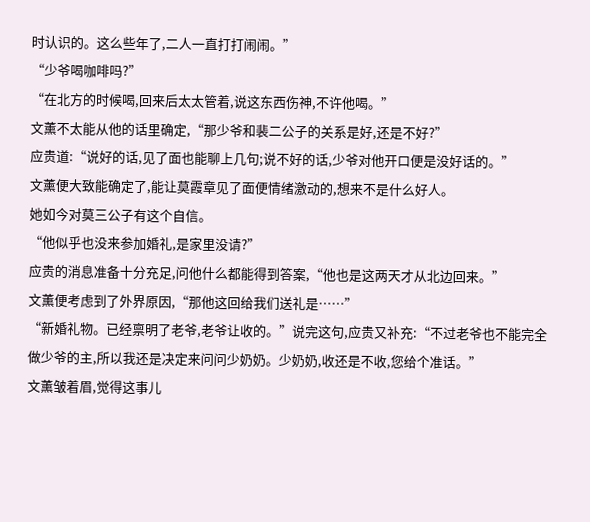时认识的。这么些年了,二人一直打打闹闹。”
“少爷喝咖啡吗?”
“在北方的时候喝,回来后太太管着,说这东西伤神,不许他喝。”
文薰不太能从他的话里确定,“那少爷和裴二公子的关系是好,还是不好?”
应贵道:“说好的话,见了面也能聊上几句;说不好的话,少爷对他开口便是没好话的。”
文薰便大致能确定了,能让莫霞章见了面便情绪激动的,想来不是什么好人。
她如今对莫三公子有这个自信。
“他似乎也没来参加婚礼,是家里没请?”
应贵的消息准备十分充足,问他什么都能得到答案,“他也是这两天才从北边回来。”
文薰便考虑到了外界原因,“那他这回给我们送礼是……”
“新婚礼物。已经禀明了老爷,老爷让收的。”说完这句,应贵又补充:“不过老爷也不能完全做少爷的主,所以我还是决定来问问少奶奶。少奶奶,收还是不收,您给个准话。”
文薰皱着眉,觉得这事儿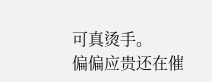可真烫手。
偏偏应贵还在催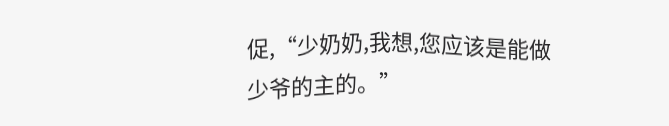促,“少奶奶,我想,您应该是能做少爷的主的。”